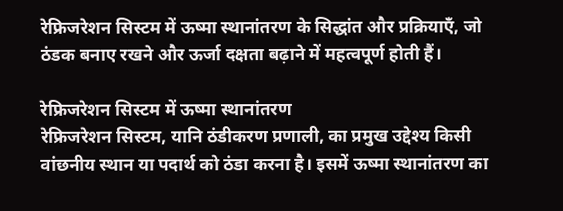रेफ्रिजरेशन सिस्टम में ऊष्मा स्थानांतरण के सिद्धांत और प्रक्रियाएँ, जो ठंडक बनाए रखने और ऊर्जा दक्षता बढ़ाने में महत्वपूर्ण होती हैं।

रेफ्रिजरेशन सिस्टम में ऊष्मा स्थानांतरण
रेफ्रिजरेशन सिस्टम, यानि ठंडीकरण प्रणाली, का प्रमुख उद्देश्य किसी वांछनीय स्थान या पदार्थ को ठंडा करना है। इसमें ऊष्मा स्थानांतरण का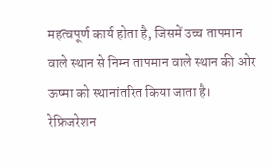महत्वपूर्ण कार्य होता है, जिसमें उच्च तापमान वाले स्थान से निम्न तापमान वाले स्थान की ओर ऊष्मा को स्थानांतरित किया जाता है।
रेफ्रिजरेशन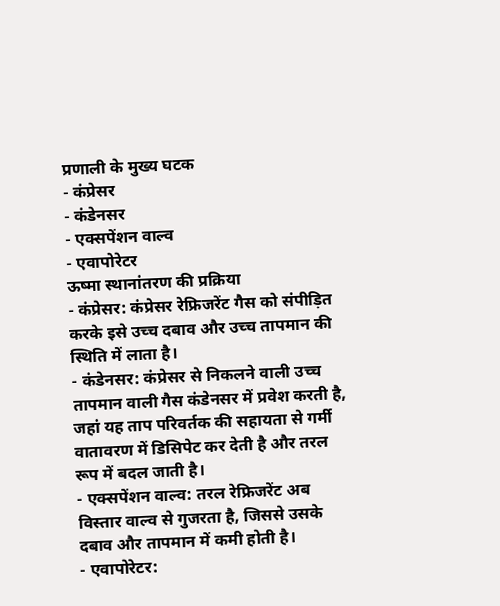प्रणाली के मुख्य घटक
- कंप्रेसर
- कंडेनसर
- एक्सपेंशन वाल्व
- एवापोरेटर
ऊष्मा स्थानांतरण की प्रक्रिया
- कंप्रेसर: कंप्रेसर रेफ्रिजरेंट गैस को संपीड़ित करके इसे उच्च दबाव और उच्च तापमान की स्थिति में लाता है।
- कंडेनसर: कंप्रेसर से निकलने वाली उच्च तापमान वाली गैस कंडेनसर में प्रवेश करती है, जहां यह ताप परिवर्तक की सहायता से गर्मी वातावरण में डिसिपेट कर देती है और तरल रूप में बदल जाती है।
- एक्सपेंशन वाल्व: तरल रेफ्रिजरेंट अब विस्तार वाल्व से गुजरता है, जिससे उसके दबाव और तापमान में कमी होती है।
- एवापोरेटर: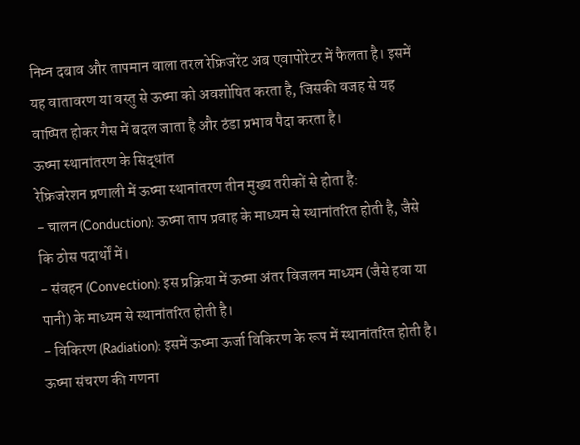निम्न दबाव और तापमान वाला तरल रेफ्रिजरेंट अब एवापोरेटर में फैलता है। इसमें यह वातावरण या वस्तु से ऊष्मा को अवशोषित करता है, जिसकी वजह से यह वाष्पित होकर गैस में बदल जाता है और ठंडा प्रभाव पैदा करता है।
ऊष्मा स्थानांतरण के सिद्धांत
रेफ्रिजरेशन प्रणाली में ऊष्मा स्थानांतरण तीन मुख्य तरीकों से होता है:
- चालन (Conduction): ऊष्मा ताप प्रवाह के माध्यम से स्थानांतरित होती है, जैसे कि ठोस पदार्थों में।
- संवहन (Convection): इस प्रक्रिया में ऊष्मा अंतर विजलन माध्यम (जैसे हवा या पानी) के माध्यम से स्थानांतरित होती है।
- विकिरण (Radiation): इसमें ऊष्मा ऊर्जा विकिरण के रूप में स्थानांतरित होती है।
ऊष्मा संचरण की गणना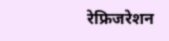रेफ्रिजरेशन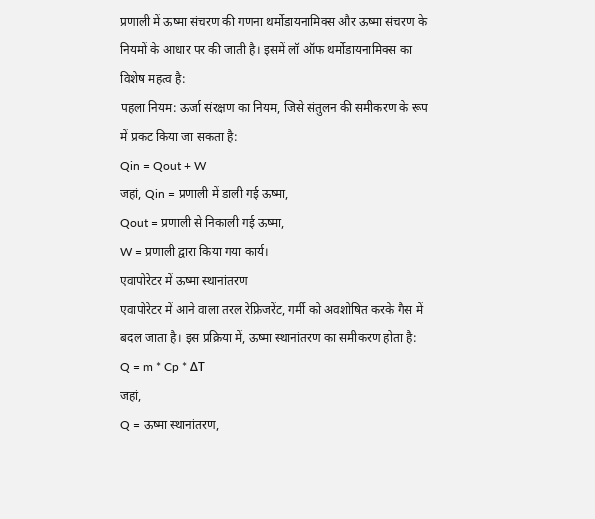प्रणाली में ऊष्मा संचरण की गणना थर्मोडायनामिक्स और ऊष्मा संचरण के नियमों के आधार पर की जाती है। इसमें लॉ ऑफ थर्मोडायनामिक्स का विशेष महत्व है:
पहला नियम: ऊर्जा संरक्षण का नियम, जिसे संतुलन की समीकरण के रूप में प्रकट किया जा सकता है:
Qin = Qout + W
जहां, Qin = प्रणाली में डाली गई ऊष्मा,
Qout = प्रणाली से निकाली गई ऊष्मा,
W = प्रणाली द्वारा किया गया कार्य।
एवापोरेटर में ऊष्मा स्थानांतरण
एवापोरेटर में आने वाला तरल रेफ्रिजरेंट, गर्मी को अवशोषित करके गैस में बदल जाता है। इस प्रक्रिया में, ऊष्मा स्थानांतरण का समीकरण होता है:
Q = m * Cp * ΔT
जहां,
Q = ऊष्मा स्थानांतरण,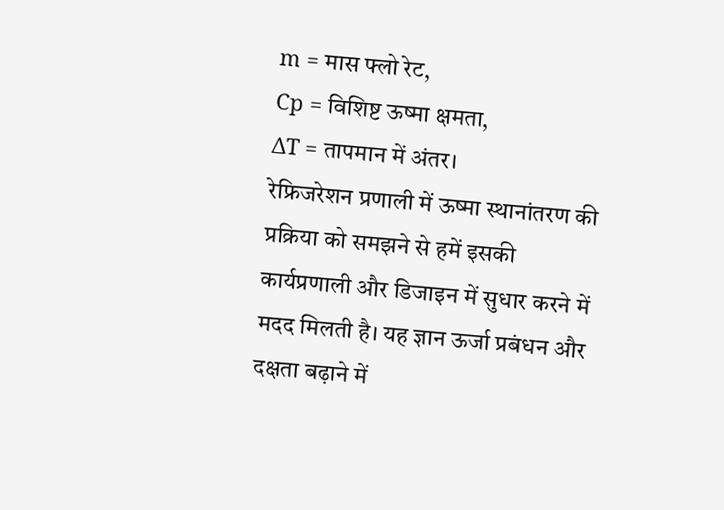m = मास फ्लो रेट,
Cp = विशिष्ट ऊष्मा क्षमता,
ΔT = तापमान में अंतर।
रेफ्रिजरेशन प्रणाली में ऊष्मा स्थानांतरण की प्रक्रिया को समझने से हमें इसकी कार्यप्रणाली और डिजाइन में सुधार करने में मदद मिलती है। यह ज्ञान ऊर्जा प्रबंधन और दक्षता बढ़ाने में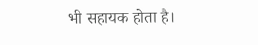भी सहायक होता है।